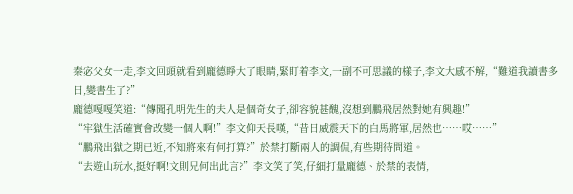秦宓父女一走,李文回頭就看到龐德睜大了眼睛,緊盯着李文,一副不可思議的樣子,李文大感不解,“難道我讀書多日,變書生了?”
龐德嘎嘎笑道:“傳聞孔明先生的夫人是個奇女子,卻容貌甚醜,沒想到鵬飛居然對她有興趣!”
“牢獄生活確實會改變一個人啊!”李文仰天長嘆,“昔日威震天下的白馬將軍,居然也……哎……”
“鵬飛出獄之期已近,不知將來有何打算?”於禁打斷兩人的調侃,有些期待問道。
“去遊山玩水,挺好啊!文則兄何出此言?”李文笑了笑,仔細打量龐德、於禁的表情,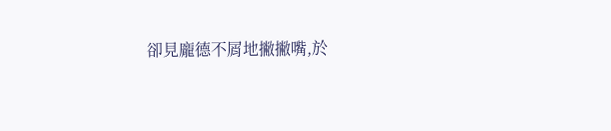卻見龐德不屑地撇撇嘴,於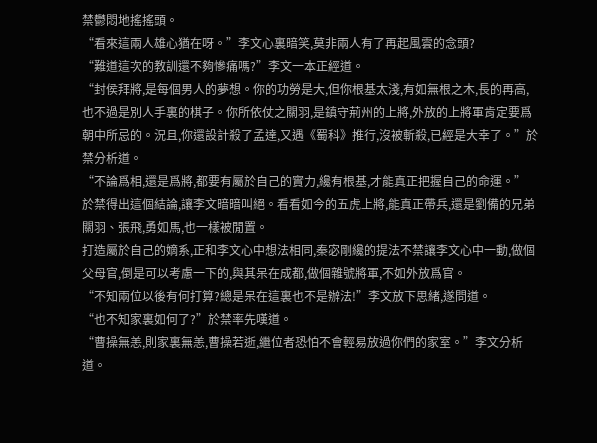禁鬱悶地搖搖頭。
“看來這兩人雄心猶在呀。”李文心裏暗笑,莫非兩人有了再起風雲的念頭?
“難道這次的教訓還不夠慘痛嗎?”李文一本正經道。
“封侯拜將,是每個男人的夢想。你的功勞是大,但你根基太淺,有如無根之木,長的再高,也不過是別人手裏的棋子。你所依仗之關羽,是鎮守荊州的上將,外放的上將軍肯定要爲朝中所忌的。況且,你還設計殺了孟達,又遇《蜀科》推行,沒被斬殺,已經是大幸了。”於禁分析道。
“不論爲相,還是爲將,都要有屬於自己的實力,纔有根基,才能真正把握自己的命運。”
於禁得出這個結論,讓李文暗暗叫絕。看看如今的五虎上將,能真正帶兵,還是劉備的兄弟關羽、張飛,勇如馬,也一樣被閒置。
打造屬於自己的嫡系,正和李文心中想法相同,秦宓剛纔的提法不禁讓李文心中一動,做個父母官,倒是可以考慮一下的,與其呆在成都,做個雜號將軍,不如外放爲官。
“不知兩位以後有何打算?總是呆在這裏也不是辦法!”李文放下思緒,遂問道。
“也不知家裏如何了?”於禁率先嘆道。
“曹操無恙,則家裏無恙,曹操若逝,繼位者恐怕不會輕易放過你們的家室。”李文分析道。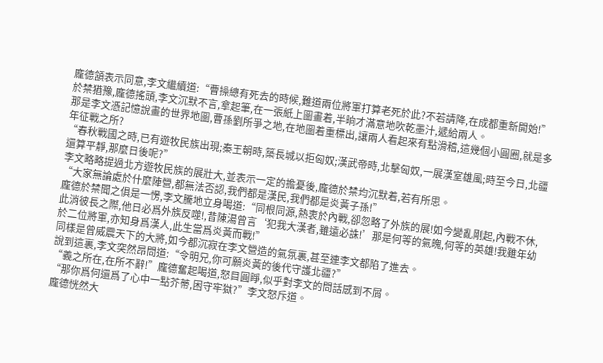龐德頷表示同意,李文繼續道:“曹操總有死去的時候,難道兩位將軍打算老死於此?不若請降,在成都重新開始!”
於禁猶豫,龐德搖頭,李文沉默不言,拿起筆,在一張紙上圖畫着,半晌才滿意地吹乾墨汁,遞給兩人。
那是李文憑記憶說畫的世界地圖,曹孫劉所爭之地,在地圖着重標出,讓兩人看起來有點滑稽,這幾個小圓圈,就是多年征戰之所?
“春秋戰國之時,已有遊牧民族出現;秦王朝時,築長城以拒匈奴;漢武帝時,北擊匈奴,一展漢室雄風;時至今日,北疆還算平靜,那麼日後呢?”
李文略略提過北方遊牧民族的展壯大,並表示一定的擔憂後,龐德於禁均沉默着,若有所思。
“大家無論處於什麼陣營,都無法否認,我們都是漢民,我們都是炎黃子孫!”
龐德於禁聞之俱是一愣,李文騰地立身喝道:“同根同源,熱衷於內戰,卻忽略了外族的展!如今變亂剛起,內戰不休,此消彼長之際,他日必爲外族反噬!,昔陳湯曾言‘犯我大漢者,雖遠必誅!’那是何等的氣魄,何等的英雄!我雖年幼於二位將軍,亦知身爲漢人,此生當爲炎黃而戰!”
同樣是曾威震天下的大將,如今都沉寂在李文營造的氣氛裏,甚至連李文都陷了進去。
說到這裏,李文突然昂問道:“令明兄,你可願炎黃的後代守護北疆?”
“義之所在,在所不辭!”龐德奮起喝道,怒目圓睜,似乎對李文的問話感到不屑。
“那你爲何還爲了心中一點芥蒂,困守牢獄?”李文怒斥道。
龐德恍然大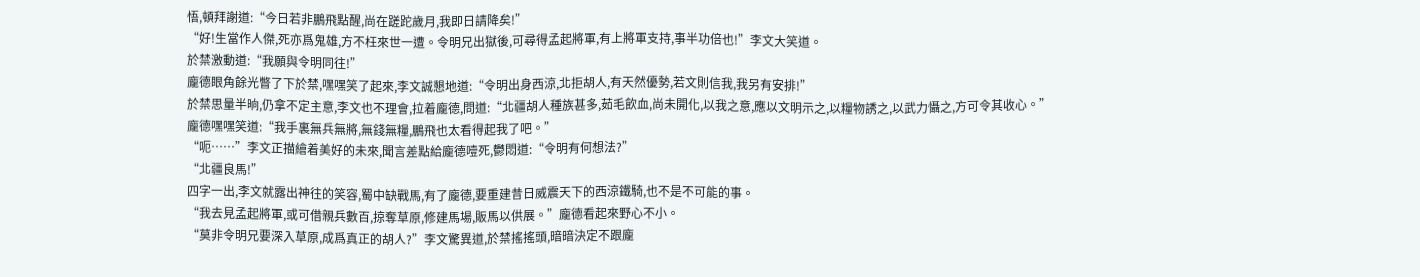悟,頓拜謝道:“今日若非鵬飛點醒,尚在蹉跎歲月,我即日請降矣!”
“好!生當作人傑,死亦爲鬼雄,方不枉來世一遭。令明兄出獄後,可尋得孟起將軍,有上將軍支持,事半功倍也!”李文大笑道。
於禁激動道:“我願與令明同往!”
龐德眼角餘光瞥了下於禁,嘿嘿笑了起來,李文誠懇地道:“令明出身西涼,北拒胡人,有天然優勢,若文則信我,我另有安排!”
於禁思量半晌,仍拿不定主意,李文也不理會,拉着龐德,問道:“北疆胡人種族甚多,茹毛飲血,尚未開化,以我之意,應以文明示之,以糧物誘之,以武力懾之,方可令其收心。”
龐德嘿嘿笑道:“我手裏無兵無將,無錢無糧,鵬飛也太看得起我了吧。”
“呃……”李文正描繪着美好的未來,聞言差點給龐德噎死,鬱悶道:“令明有何想法?”
“北疆良馬!”
四字一出,李文就露出神往的笑容,蜀中缺戰馬,有了龐德,要重建昔日威震天下的西涼鐵騎,也不是不可能的事。
“我去見孟起將軍,或可借親兵數百,掠奪草原,修建馬場,販馬以供展。”龐德看起來野心不小。
“莫非令明兄要深入草原,成爲真正的胡人?”李文驚異道,於禁搖搖頭,暗暗決定不跟龐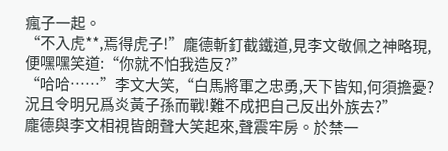瘋子一起。
“不入虎**,焉得虎子!”龐德斬釘截鐵道,見李文敬佩之神略現,便嘿嘿笑道:“你就不怕我造反?”
“哈哈……”李文大笑,“白馬將軍之忠勇,天下皆知,何須擔憂?況且令明兄爲炎黃子孫而戰!難不成把自己反出外族去?”
龐德與李文相視皆朗聲大笑起來,聲震牢房。於禁一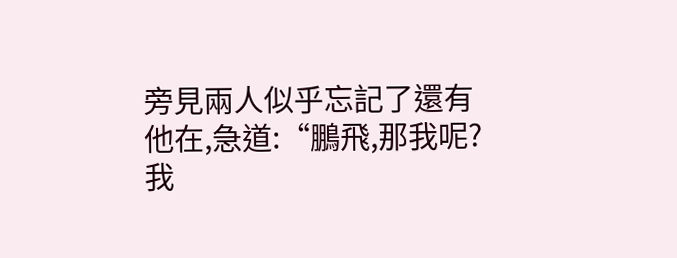旁見兩人似乎忘記了還有他在,急道:“鵬飛,那我呢?我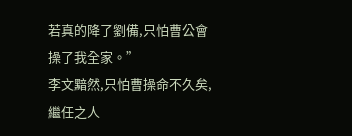若真的降了劉備,只怕曹公會操了我全家。”
李文黯然,只怕曹操命不久矣,繼任之人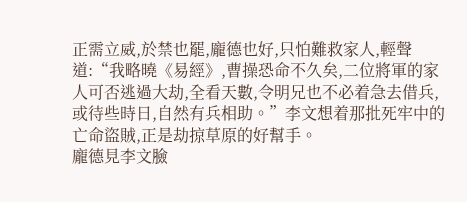正需立威,於禁也罷,龐德也好,只怕難救家人,輕聲道:“我略曉《易經》,曹操恐命不久矣,二位將軍的家人可否逃過大劫,全看天數,令明兄也不必着急去借兵,或待些時日,自然有兵相助。”李文想着那批死牢中的亡命盜賊,正是劫掠草原的好幫手。
龐德見李文臉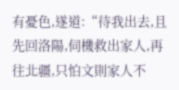有憂色,遂道:“待我出去,且先回洛陽,伺機救出家人,再往北疆,只怕文則家人不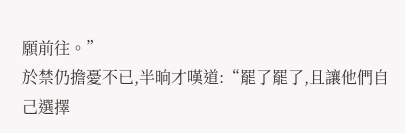願前往。”
於禁仍擔憂不已,半晌才嘆道:“罷了罷了,且讓他們自己選擇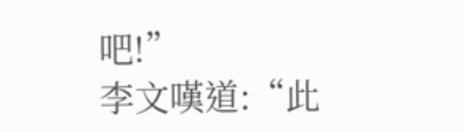吧!”
李文嘆道:“此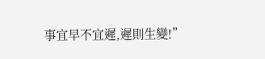事宜早不宜遲,遲則生變!”